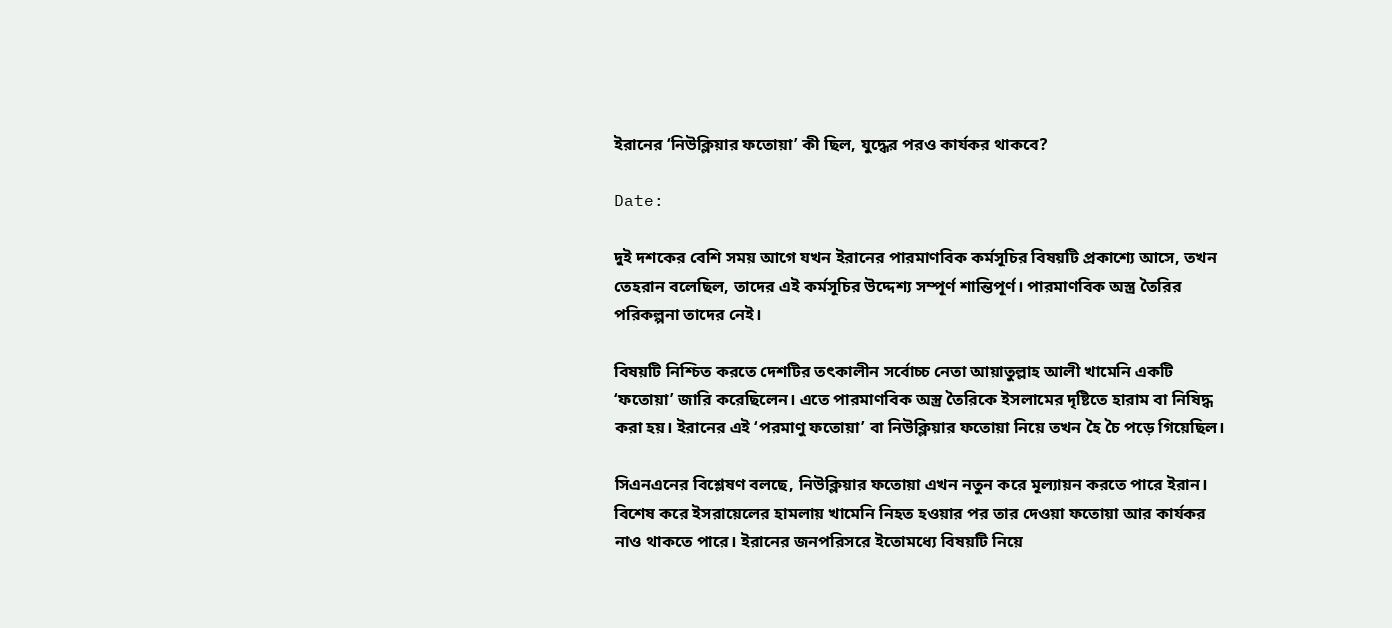ইরানের ‘নিউক্লিয়ার ফতোয়া’ কী ছিল, যুদ্ধের পরও কার্যকর থাকবে?

Date:

দুই দশকের বেশি সময় আগে যখন ইরানের পারমাণবিক কর্মসূচির বিষয়টি প্রকাশ্যে আসে, তখন তেহরান বলেছিল, তাদের এই কর্মসূচির উদ্দেশ্য সম্পূর্ণ শান্তিপূর্ণ। পারমাণবিক অস্ত্র তৈরির পরিকল্পনা তাদের নেই।

বিষয়টি নিশ্চিত করতে দেশটির তৎকালীন সর্বোচ্চ নেতা আয়াতুল্লাহ আলী খামেনি একটি ‘ফতোয়া’ জারি করেছিলেন। এতে পারমাণবিক অস্ত্র তৈরিকে ইসলামের দৃষ্টিতে হারাম বা নিষিদ্ধ করা হয়। ইরানের এই ‘পরমাণু ফতোয়া’ বা নিউক্লিয়ার ফতোয়া নিয়ে তখন হৈ চৈ পড়ে গিয়েছিল।

সিএনএনের বিশ্লেষণ বলছে, নিউক্লিয়ার ফতোয়া এখন নতুন করে মূল্যায়ন করতে পারে ইরান। বিশেষ করে ইসরায়েলের হামলায় খামেনি নিহত হওয়ার পর তার দেওয়া ফতোয়া আর কার্যকর নাও থাকতে পারে। ইরানের জনপরিসরে ইতোমধ্যে বিষয়টি নিয়ে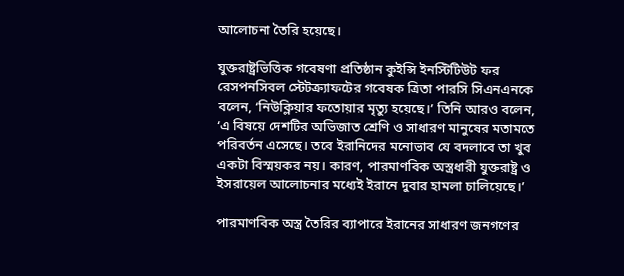আলোচনা তৈরি হয়েছে।

যুক্তরাষ্ট্রভিত্তিক গবেষণা প্রতিষ্ঠান কুইন্সি ইনস্টিটিউট ফর রেসপনসিবল স্টেটক্র্যাফটের গবেষক ত্রিতা পারসি সিএনএনকে বলেন, ‘নিউক্লিয়ার ফতোয়ার মৃত্যু হয়েছে।’ তিনি আরও বলেন, ‘এ বিষয়ে দেশটির অভিজাত শ্রেণি ও সাধারণ মানুষের মতামতে পরিবর্তন এসেছে। তবে ইরানিদের মনোভাব যে বদলাবে তা খুব একটা বিস্ময়কর নয়। কারণ, পারমাণবিক অস্ত্রধারী যুক্তরাষ্ট্র ও ইসরায়েল আলোচনার মধ্যেই ইরানে দুবার হামলা চালিয়েছে।’

পারমাণবিক অস্ত্র তৈরির ব্যাপারে ইরানের সাধারণ জনগণের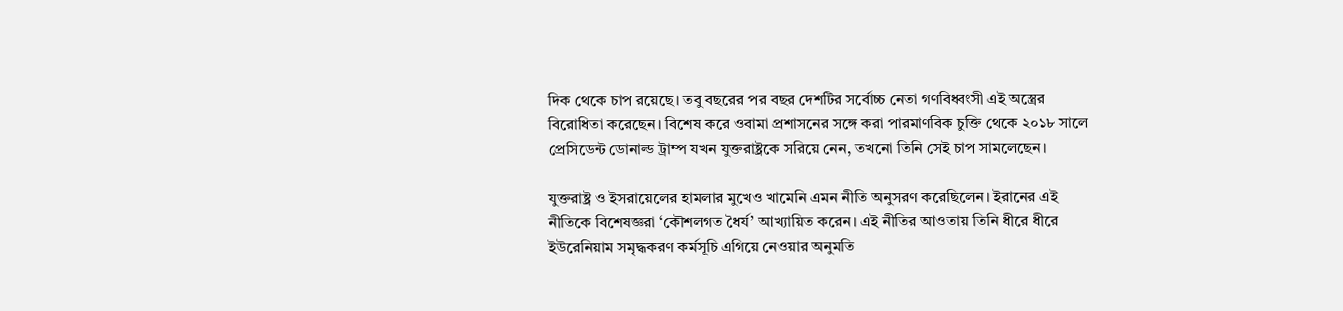দিক থেকে চাপ রয়েছে। তবু বছরের পর বছর দেশটির সর্বোচ্চ নেতা গণবিধ্বংসী এই অস্ত্রের বিরোধিতা করেছেন। বিশেষ করে ওবামা প্রশাসনের সঙ্গে করা পারমাণবিক চুক্তি থেকে ২০১৮ সালে প্রেসিডেন্ট ডোনাল্ড ট্রাম্প যখন যুক্তরাষ্ট্রকে সরিয়ে নেন, তখনো তিনি সেই চাপ সামলেছেন।

যুক্তরাষ্ট্র ও ইসরায়েলের হামলার মুখেও খামেনি এমন নীতি অনুসরণ করেছিলেন। ইরানের এই নীতিকে বিশেষজ্ঞরা ‘কৌশলগত ধৈর্য’ আখ্যায়িত করেন। এই নীতির আওতায় তিনি ধীরে ধীরে ইউরেনিয়াম সমৃদ্ধকরণ কর্মসূচি এগিয়ে নেওয়ার অনুমতি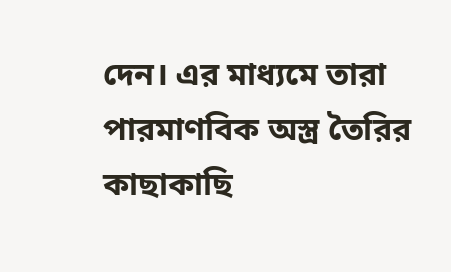দেন। এর মাধ্যমে তারা পারমাণবিক অস্ত্র তৈরির কাছাকাছি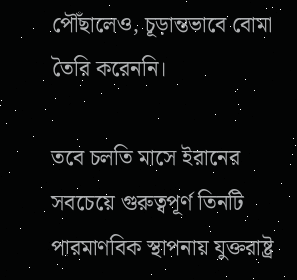পৌঁছালেও, চূড়ান্তভাবে বোমা তৈরি করেননি।

তবে চলতি মাসে ইরানের সবচেয়ে গুরুত্বপূর্ণ তিনটি পারমাণবিক স্থাপনায় যুক্তরাষ্ট্র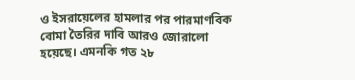ও ইসরায়েলের হামলার পর পারমাণবিক বোমা তৈরির দাবি আরও জোরালো হয়েছে। এমনকি গত ২৮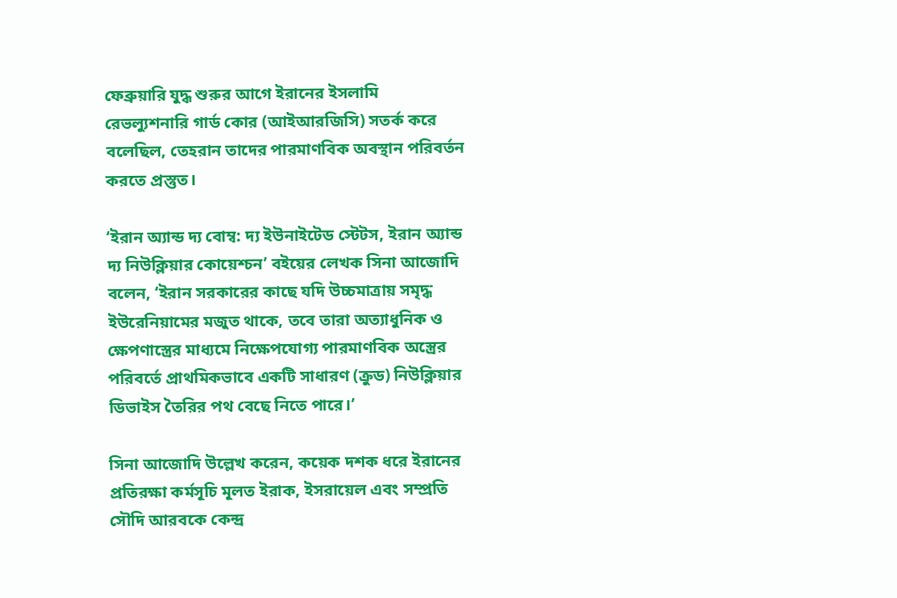ফেব্রুয়ারি যুদ্ধ শুরুর আগে ইরানের ইসলামি রেভল্যুশনারি গার্ড কোর (আইআরজিসি) সতর্ক করে বলেছিল, তেহরান তাদের পারমাণবিক অবস্থান পরিবর্তন করতে প্রস্তুত।

‘ইরান অ্যান্ড দ্য বোম্ব: দ্য ইউনাইটেড স্টেটস, ইরান অ্যান্ড দ্য নিউক্লিয়ার কোয়েশ্চন’ বইয়ের লেখক সিনা আজোদি বলেন, ‘ইরান সরকারের কাছে যদি উচ্চমাত্রায় সমৃদ্ধ ইউরেনিয়ামের মজুত থাকে, তবে তারা অত্যাধুনিক ও ক্ষেপণাস্ত্রের মাধ্যমে নিক্ষেপযোগ্য পারমাণবিক অস্ত্রের পরিবর্তে প্রাথমিকভাবে একটি সাধারণ (ক্রুড) নিউক্লিয়ার ডিভাইস তৈরির পথ বেছে নিতে পারে।’

সিনা আজোদি উল্লেখ করেন, কয়েক দশক ধরে ইরানের প্রতিরক্ষা কর্মসূচি মূলত ইরাক, ইসরায়েল এবং সম্প্রতি সৌদি আরবকে কেন্দ্র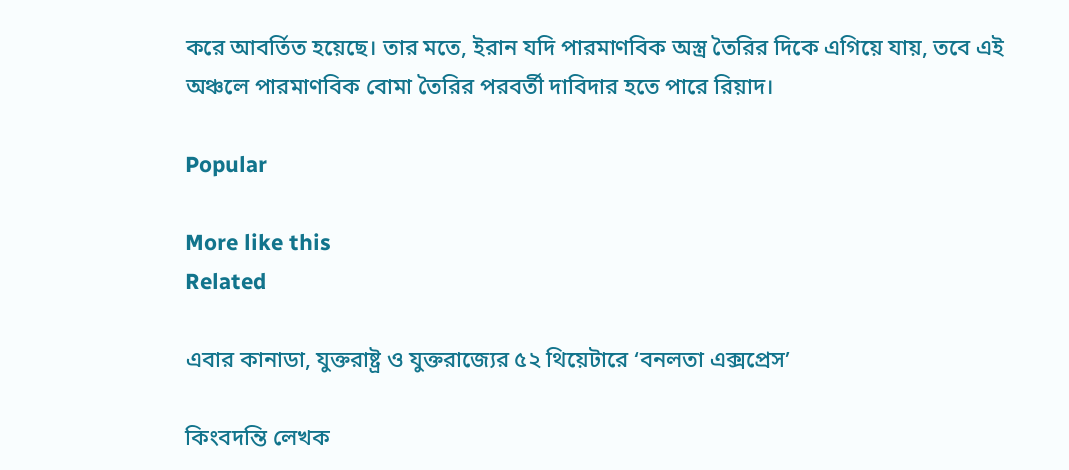করে আবর্তিত হয়েছে। তার মতে, ইরান যদি পারমাণবিক অস্ত্র তৈরির দিকে এগিয়ে যায়, তবে এই অঞ্চলে পারমাণবিক বোমা তৈরির পরবর্তী দাবিদার হতে পারে রিয়াদ।

Popular

More like this
Related

এবার কানাডা, যুক্তরাষ্ট্র ও যুক্তরাজ্যের ৫২ থিয়েটারে ‘বনলতা এক্সপ্রেস’

কিংবদন্তি লেখক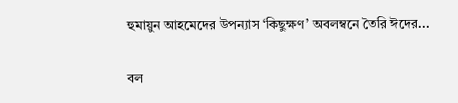হুমায়ুন আহমেদের উপন্যাস ‘কিছুক্ষণ’ অবলম্বনে তৈরি ঈদের...

বল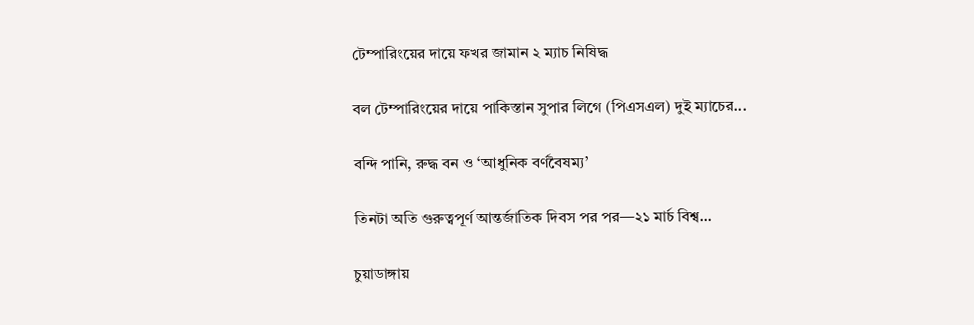টেম্পারিংয়ের দায়ে ফখর জামান ২ ম্যাচ নিষিদ্ধ

বল টেম্পারিংয়ের দায়ে পাকিস্তান সুপার লিগে (পিএসএল) দুই ম্যাচের...

বন্দি পানি, রুদ্ধ বন ও ‘আধুনিক বর্ণবৈষম্য’

তিনটা অতি গুরুত্বপূর্ণ আন্তর্জাতিক দিবস পর পর—২১ মার্চ বিশ্ব...

চুয়াডাঙ্গায়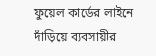ফুয়েল কার্ডের লাইনে দাঁড়িয়ে ব্যবসায়ীর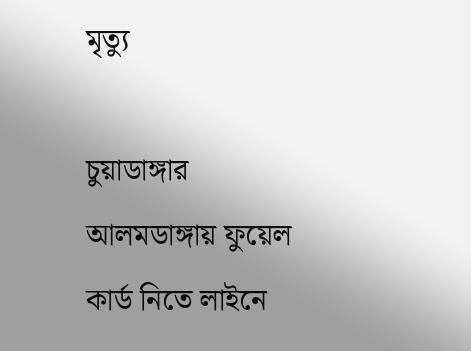মৃত্যু

চুয়াডাঙ্গার আলমডাঙ্গায় ফুয়েল কার্ড নিতে লাইনে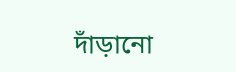দাঁড়ানো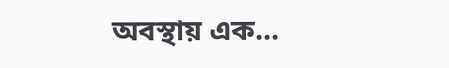অবস্থায় এক...